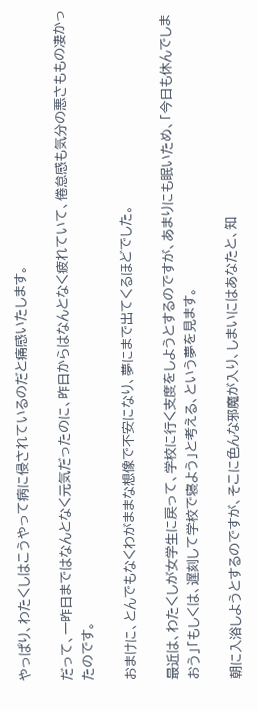やっぱり、わたくしはこうやって病に侵されているのだと痛感いたします。

だって、一昨日まではなんとなく元気だったのに、昨日からはなんとなく疲れていて、倦怠感も気分の悪さももの凄かったのです。

おまけに、とんでもなくわがままな想像で不安になり、夢にまで出てくるほどでした。

最近は、わたくしが女学生に戻って、学校に行く支度をしようとするのですが、あまりにも眠いため、「今日も休んでしまおう」「もしくは、遅刻して学校で寝よう」と考える、という夢を見ます。

朝に入浴しようとするのですが、そこに色んな邪魔が入り、しまいにはあなたと、知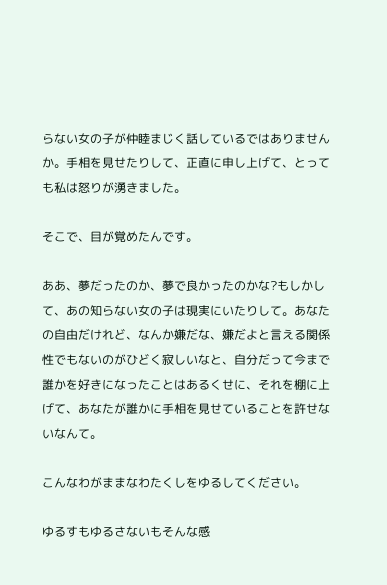らない女の子が仲睦まじく話しているではありませんか。手相を見せたりして、正直に申し上げて、とっても私は怒りが湧きました。

そこで、目が覚めたんです。

ああ、夢だったのか、夢で良かったのかな?もしかして、あの知らない女の子は現実にいたりして。あなたの自由だけれど、なんか嫌だな、嫌だよと言える関係性でもないのがひどく寂しいなと、自分だって今まで誰かを好きになったことはあるくせに、それを棚に上げて、あなたが誰かに手相を見せていることを許せないなんて。

こんなわがままなわたくしをゆるしてください。

ゆるすもゆるさないもそんな感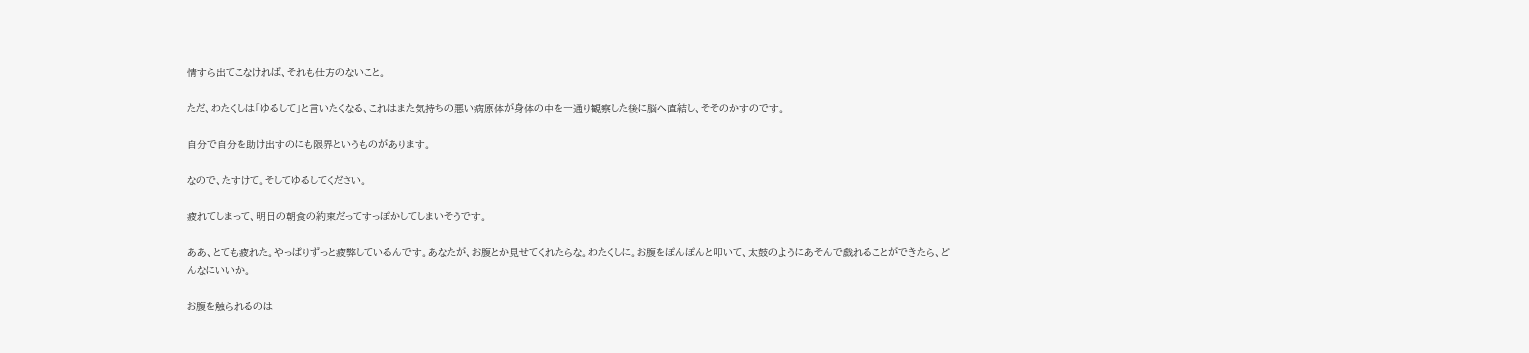情すら出てこなければ、それも仕方のないこと。

ただ、わたくしは「ゆるして」と言いたくなる、これはまた気持ちの悪い病原体が身体の中を一通り観察した後に脳へ直結し、そそのかすのです。

自分で自分を助け出すのにも限界というものがあります。

なので、たすけて。そしてゆるしてください。

疲れてしまって、明日の朝食の約束だってすっぽかしてしまいそうです。

ああ、とても疲れた。やっぱりずっと疲弊しているんです。あなたが、お腹とか見せてくれたらな。わたくしに。お腹をぽんぽんと叩いて、太鼓のようにあそんで戯れることができたら、どんなにいいか。

お腹を触られるのは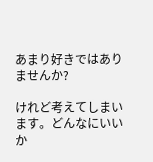あまり好きではありませんか?

けれど考えてしまいます。どんなにいいか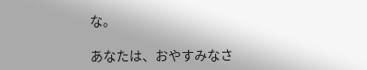な。

あなたは、おやすみなさ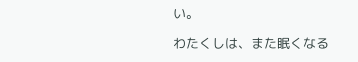い。

わたくしは、また眠くなる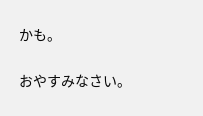かも。

おやすみなさい。